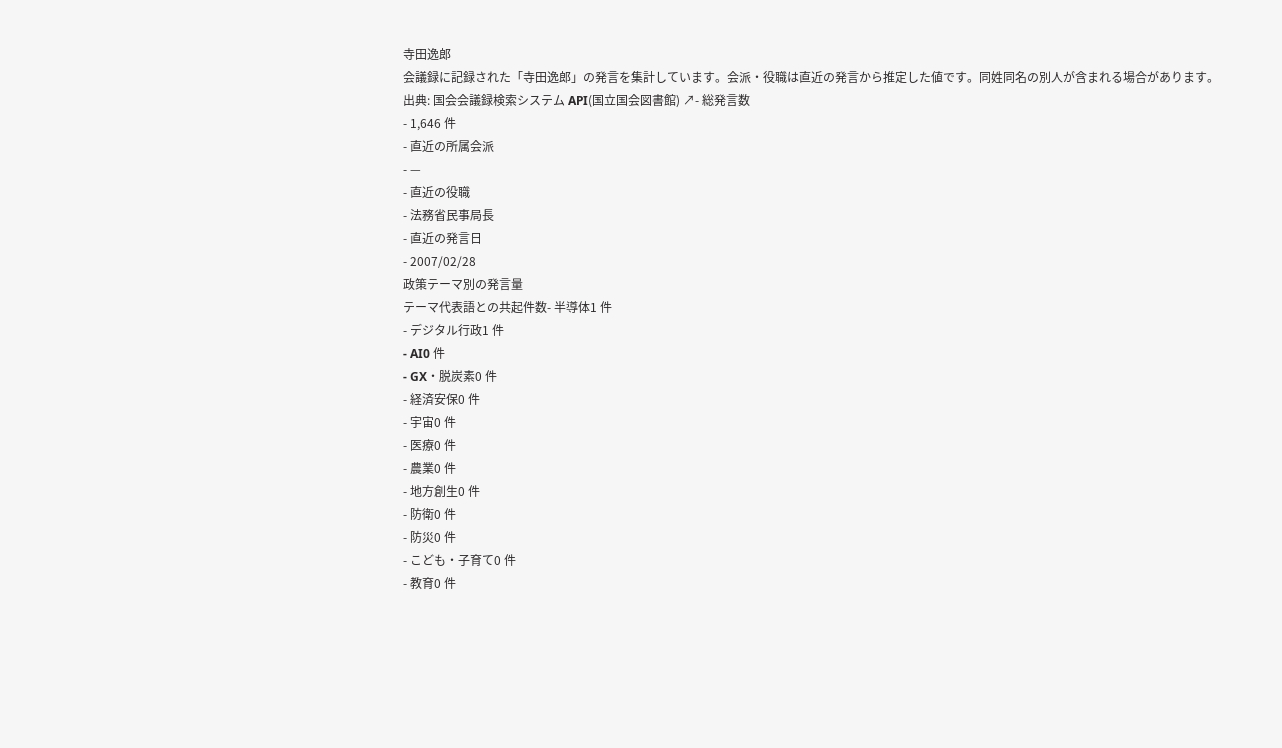寺田逸郎
会議録に記録された「寺田逸郎」の発言を集計しています。会派・役職は直近の発言から推定した値です。同姓同名の別人が含まれる場合があります。
出典: 国会会議録検索システム API(国立国会図書館) ↗- 総発言数
- 1,646 件
- 直近の所属会派
- —
- 直近の役職
- 法務省民事局長
- 直近の発言日
- 2007/02/28
政策テーマ別の発言量
テーマ代表語との共起件数- 半導体1 件
- デジタル行政1 件
- AI0 件
- GX・脱炭素0 件
- 経済安保0 件
- 宇宙0 件
- 医療0 件
- 農業0 件
- 地方創生0 件
- 防衛0 件
- 防災0 件
- こども・子育て0 件
- 教育0 件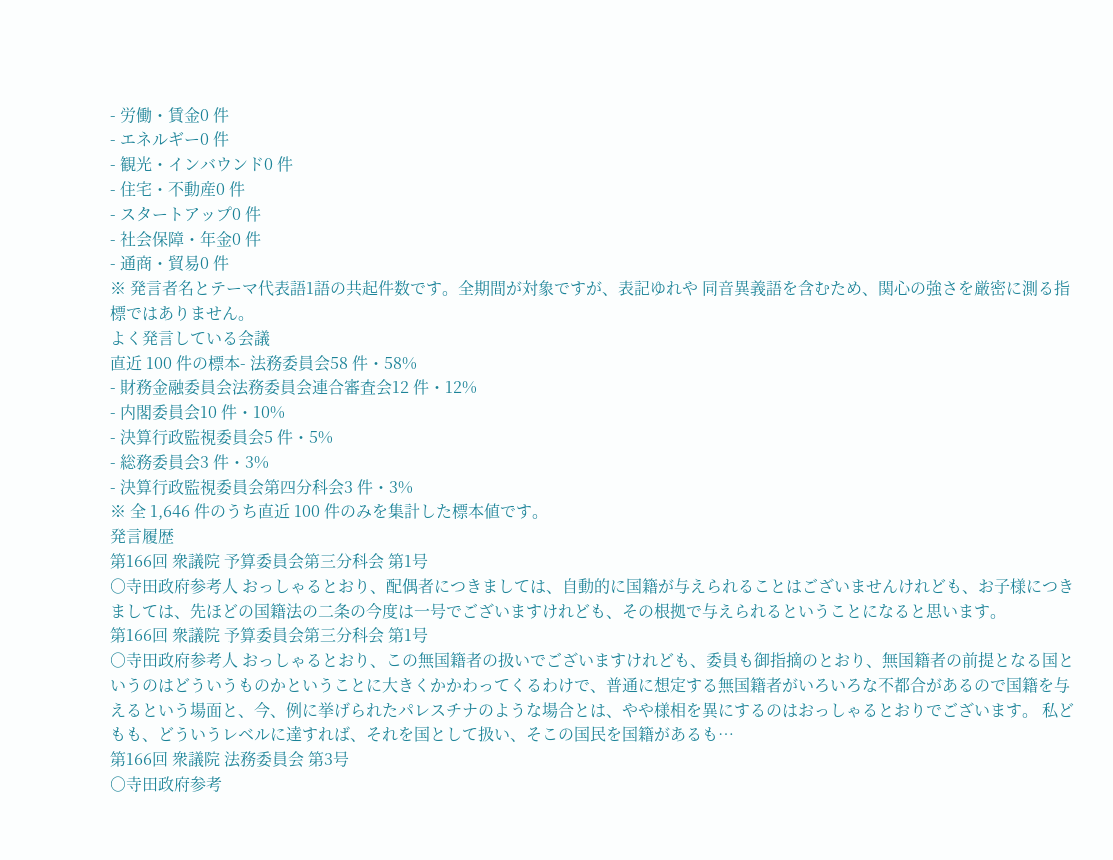- 労働・賃金0 件
- エネルギー0 件
- 観光・インバウンド0 件
- 住宅・不動産0 件
- スタートアップ0 件
- 社会保障・年金0 件
- 通商・貿易0 件
※ 発言者名とテーマ代表語1語の共起件数です。全期間が対象ですが、表記ゆれや 同音異義語を含むため、関心の強さを厳密に測る指標ではありません。
よく発言している会議
直近 100 件の標本- 法務委員会58 件・58%
- 財務金融委員会法務委員会連合審査会12 件・12%
- 内閣委員会10 件・10%
- 決算行政監視委員会5 件・5%
- 総務委員会3 件・3%
- 決算行政監視委員会第四分科会3 件・3%
※ 全 1,646 件のうち直近 100 件のみを集計した標本値です。
発言履歴
第166回 衆議院 予算委員会第三分科会 第1号
○寺田政府参考人 おっしゃるとおり、配偶者につきましては、自動的に国籍が与えられることはございませんけれども、お子様につきましては、先ほどの国籍法の二条の今度は一号でございますけれども、その根拠で与えられるということになると思います。
第166回 衆議院 予算委員会第三分科会 第1号
○寺田政府参考人 おっしゃるとおり、この無国籍者の扱いでございますけれども、委員も御指摘のとおり、無国籍者の前提となる国というのはどういうものかということに大きくかかわってくるわけで、普通に想定する無国籍者がいろいろな不都合があるので国籍を与えるという場面と、今、例に挙げられたパレスチナのような場合とは、やや様相を異にするのはおっしゃるとおりでございます。 私どもも、どういうレベルに達すれば、それを国として扱い、そこの国民を国籍があるも…
第166回 衆議院 法務委員会 第3号
○寺田政府参考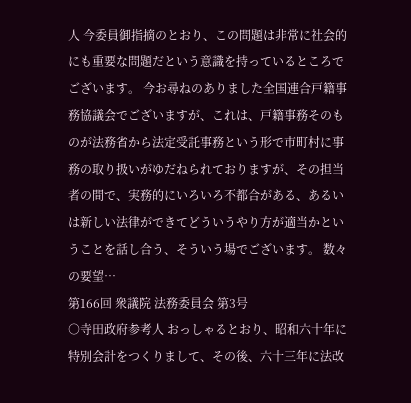人 今委員御指摘のとおり、この問題は非常に社会的にも重要な問題だという意識を持っているところでございます。 今お尋ねのありました全国連合戸籍事務協議会でございますが、これは、戸籍事務そのものが法務省から法定受託事務という形で市町村に事務の取り扱いがゆだねられておりますが、その担当者の間で、実務的にいろいろ不都合がある、あるいは新しい法律ができてどういうやり方が適当かということを話し合う、そういう場でございます。 数々の要望…
第166回 衆議院 法務委員会 第3号
○寺田政府参考人 おっしゃるとおり、昭和六十年に特別会計をつくりまして、その後、六十三年に法改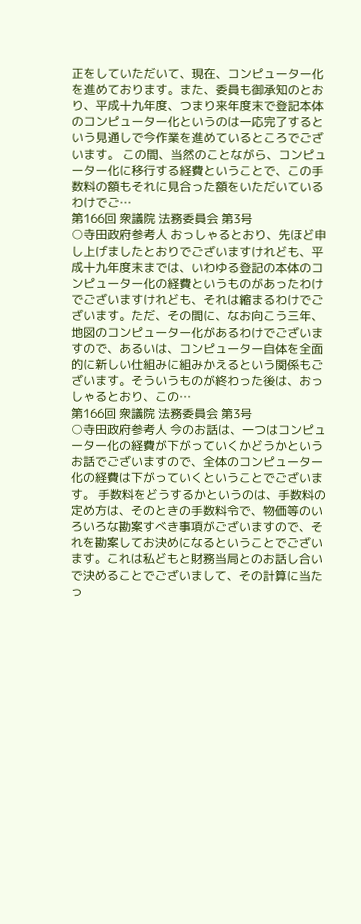正をしていただいて、現在、コンピューター化を進めております。また、委員も御承知のとおり、平成十九年度、つまり来年度末で登記本体のコンピューター化というのは一応完了するという見通しで今作業を進めているところでございます。 この間、当然のことながら、コンピューター化に移行する経費ということで、この手数料の額もそれに見合った額をいただいているわけでご…
第166回 衆議院 法務委員会 第3号
○寺田政府参考人 おっしゃるとおり、先ほど申し上げましたとおりでございますけれども、平成十九年度末までは、いわゆる登記の本体のコンピューター化の経費というものがあったわけでございますけれども、それは縮まるわけでございます。ただ、その間に、なお向こう三年、地図のコンピューター化があるわけでございますので、あるいは、コンピューター自体を全面的に新しい仕組みに組みかえるという関係もございます。そういうものが終わった後は、おっしゃるとおり、この…
第166回 衆議院 法務委員会 第3号
○寺田政府参考人 今のお話は、一つはコンピューター化の経費が下がっていくかどうかというお話でございますので、全体のコンピューター化の経費は下がっていくということでございます。 手数料をどうするかというのは、手数料の定め方は、そのときの手数料令で、物価等のいろいろな勘案すべき事項がございますので、それを勘案してお決めになるということでございます。これは私どもと財務当局とのお話し合いで決めることでございまして、その計算に当たっ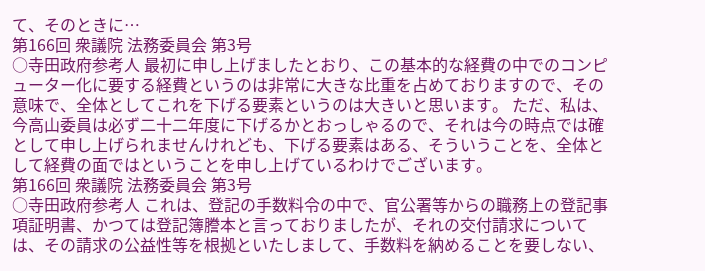て、そのときに…
第166回 衆議院 法務委員会 第3号
○寺田政府参考人 最初に申し上げましたとおり、この基本的な経費の中でのコンピューター化に要する経費というのは非常に大きな比重を占めておりますので、その意味で、全体としてこれを下げる要素というのは大きいと思います。 ただ、私は、今高山委員は必ず二十二年度に下げるかとおっしゃるので、それは今の時点では確として申し上げられませんけれども、下げる要素はある、そういうことを、全体として経費の面ではということを申し上げているわけでございます。
第166回 衆議院 法務委員会 第3号
○寺田政府参考人 これは、登記の手数料令の中で、官公署等からの職務上の登記事項証明書、かつては登記簿謄本と言っておりましたが、それの交付請求については、その請求の公益性等を根拠といたしまして、手数料を納めることを要しない、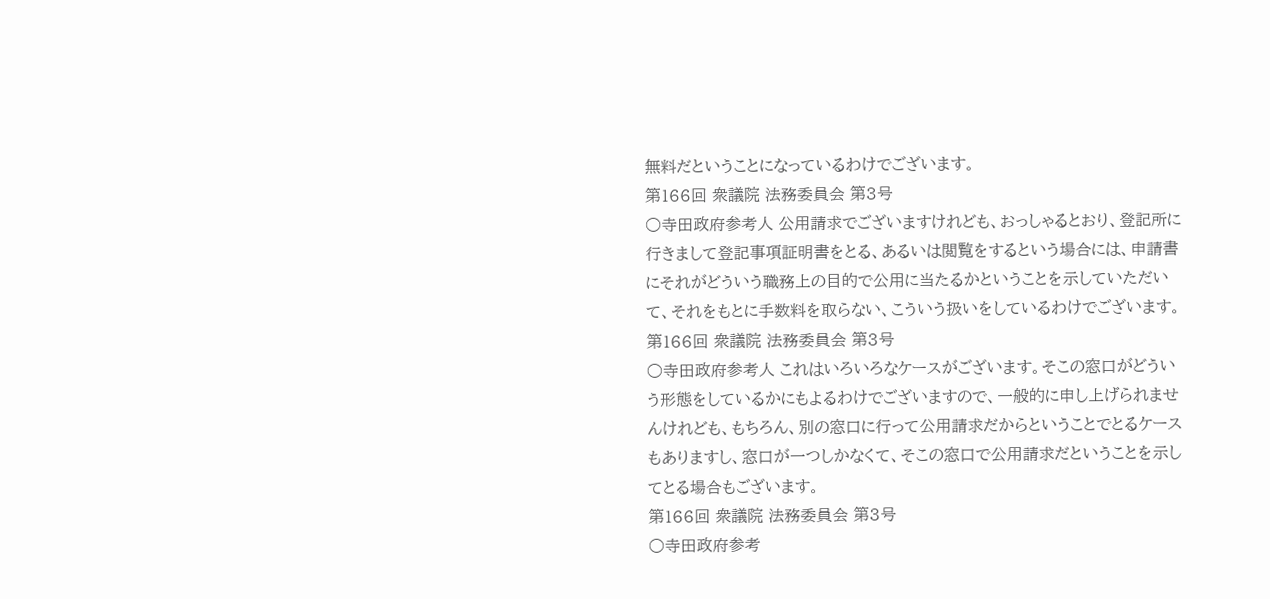無料だということになっているわけでございます。
第166回 衆議院 法務委員会 第3号
○寺田政府参考人 公用請求でございますけれども、おっしゃるとおり、登記所に行きまして登記事項証明書をとる、あるいは閲覧をするという場合には、申請書にそれがどういう職務上の目的で公用に当たるかということを示していただいて、それをもとに手数料を取らない、こういう扱いをしているわけでございます。
第166回 衆議院 法務委員会 第3号
○寺田政府参考人 これはいろいろなケースがございます。そこの窓口がどういう形態をしているかにもよるわけでございますので、一般的に申し上げられませんけれども、もちろん、別の窓口に行って公用請求だからということでとるケースもありますし、窓口が一つしかなくて、そこの窓口で公用請求だということを示してとる場合もございます。
第166回 衆議院 法務委員会 第3号
○寺田政府参考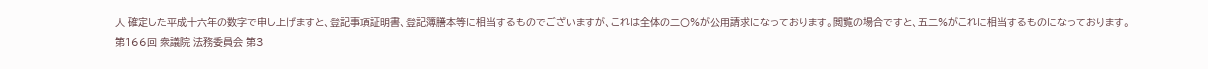人 確定した平成十六年の数字で申し上げますと、登記事項証明書、登記簿謄本等に相当するものでございますが、これは全体の二〇%が公用請求になっております。閲覧の場合ですと、五二%がこれに相当するものになっております。
第166回 衆議院 法務委員会 第3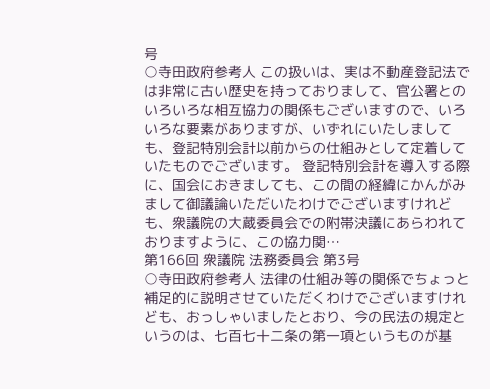号
○寺田政府参考人 この扱いは、実は不動産登記法では非常に古い歴史を持っておりまして、官公署とのいろいろな相互協力の関係もございますので、いろいろな要素がありますが、いずれにいたしましても、登記特別会計以前からの仕組みとして定着していたものでございます。 登記特別会計を導入する際に、国会におきましても、この間の経緯にかんがみまして御議論いただいたわけでございますけれども、衆議院の大蔵委員会での附帯決議にあらわれておりますように、この協力関…
第166回 衆議院 法務委員会 第3号
○寺田政府参考人 法律の仕組み等の関係でちょっと補足的に説明させていただくわけでございますけれども、おっしゃいましたとおり、今の民法の規定というのは、七百七十二条の第一項というものが基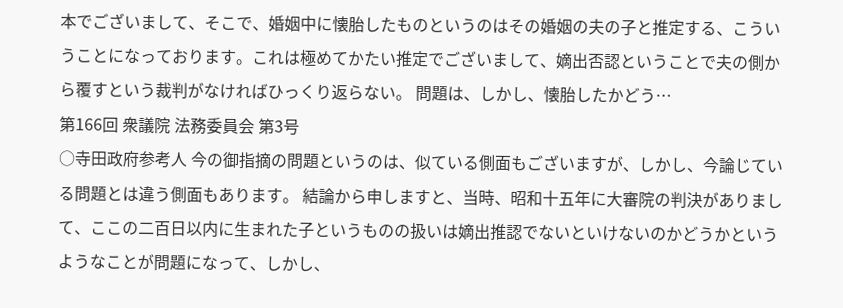本でございまして、そこで、婚姻中に懐胎したものというのはその婚姻の夫の子と推定する、こういうことになっております。これは極めてかたい推定でございまして、嫡出否認ということで夫の側から覆すという裁判がなければひっくり返らない。 問題は、しかし、懐胎したかどう…
第166回 衆議院 法務委員会 第3号
○寺田政府参考人 今の御指摘の問題というのは、似ている側面もございますが、しかし、今論じている問題とは違う側面もあります。 結論から申しますと、当時、昭和十五年に大審院の判決がありまして、ここの二百日以内に生まれた子というものの扱いは嫡出推認でないといけないのかどうかというようなことが問題になって、しかし、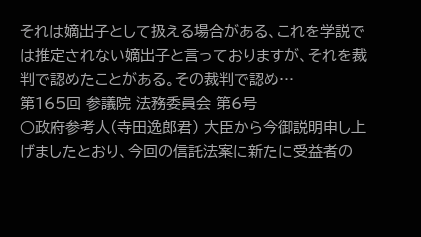それは嫡出子として扱える場合がある、これを学説では推定されない嫡出子と言っておりますが、それを裁判で認めたことがある。その裁判で認め…
第165回 参議院 法務委員会 第6号
○政府参考人(寺田逸郎君) 大臣から今御説明申し上げましたとおり、今回の信託法案に新たに受益者の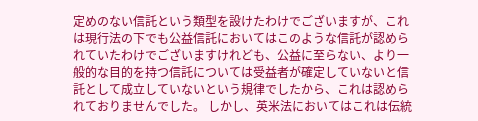定めのない信託という類型を設けたわけでございますが、これは現行法の下でも公益信託においてはこのような信託が認められていたわけでございますけれども、公益に至らない、より一般的な目的を持つ信託については受益者が確定していないと信託として成立していないという規律でしたから、これは認められておりませんでした。 しかし、英米法においてはこれは伝統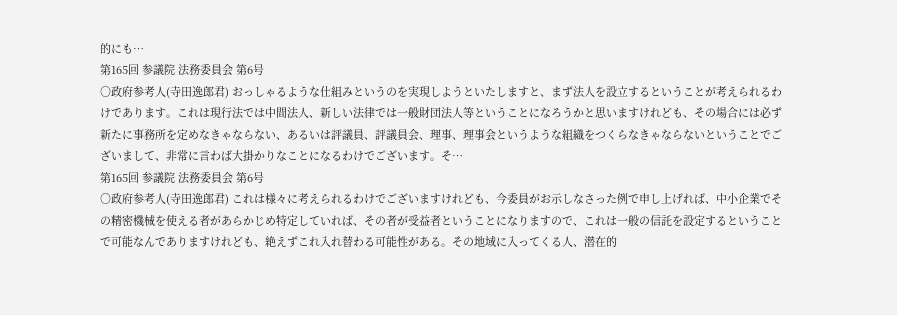的にも…
第165回 参議院 法務委員会 第6号
○政府参考人(寺田逸郎君) おっしゃるような仕組みというのを実現しようといたしますと、まず法人を設立するということが考えられるわけであります。これは現行法では中間法人、新しい法律では一般財団法人等ということになろうかと思いますけれども、その場合には必ず新たに事務所を定めなきゃならない、あるいは評議員、評議員会、理事、理事会というような組織をつくらなきゃならないということでございまして、非常に言わば大掛かりなことになるわけでございます。そ…
第165回 参議院 法務委員会 第6号
○政府参考人(寺田逸郎君) これは様々に考えられるわけでございますけれども、今委員がお示しなさった例で申し上げれば、中小企業でその精密機械を使える者があらかじめ特定していれば、その者が受益者ということになりますので、これは一般の信託を設定するということで可能なんでありますけれども、絶えずこれ入れ替わる可能性がある。その地域に入ってくる人、潜在的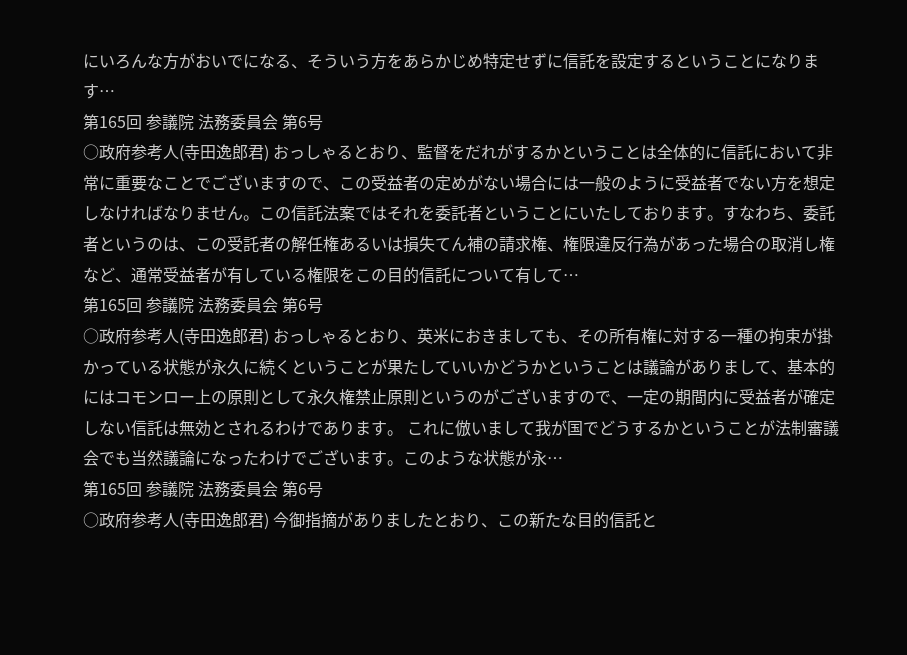にいろんな方がおいでになる、そういう方をあらかじめ特定せずに信託を設定するということになります…
第165回 参議院 法務委員会 第6号
○政府参考人(寺田逸郎君) おっしゃるとおり、監督をだれがするかということは全体的に信託において非常に重要なことでございますので、この受益者の定めがない場合には一般のように受益者でない方を想定しなければなりません。この信託法案ではそれを委託者ということにいたしております。すなわち、委託者というのは、この受託者の解任権あるいは損失てん補の請求権、権限違反行為があった場合の取消し権など、通常受益者が有している権限をこの目的信託について有して…
第165回 参議院 法務委員会 第6号
○政府参考人(寺田逸郎君) おっしゃるとおり、英米におきましても、その所有権に対する一種の拘束が掛かっている状態が永久に続くということが果たしていいかどうかということは議論がありまして、基本的にはコモンロー上の原則として永久権禁止原則というのがございますので、一定の期間内に受益者が確定しない信託は無効とされるわけであります。 これに倣いまして我が国でどうするかということが法制審議会でも当然議論になったわけでございます。このような状態が永…
第165回 参議院 法務委員会 第6号
○政府参考人(寺田逸郎君) 今御指摘がありましたとおり、この新たな目的信託と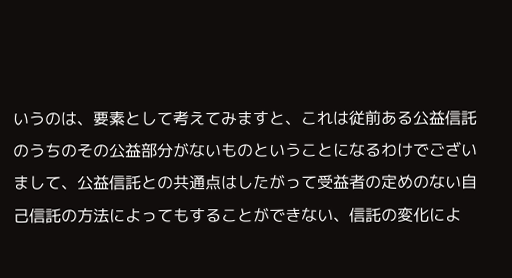いうのは、要素として考えてみますと、これは従前ある公益信託のうちのその公益部分がないものということになるわけでございまして、公益信託との共通点はしたがって受益者の定めのない自己信託の方法によってもすることができない、信託の変化によ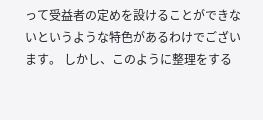って受益者の定めを設けることができないというような特色があるわけでございます。 しかし、このように整理をする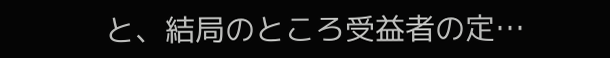と、結局のところ受益者の定…